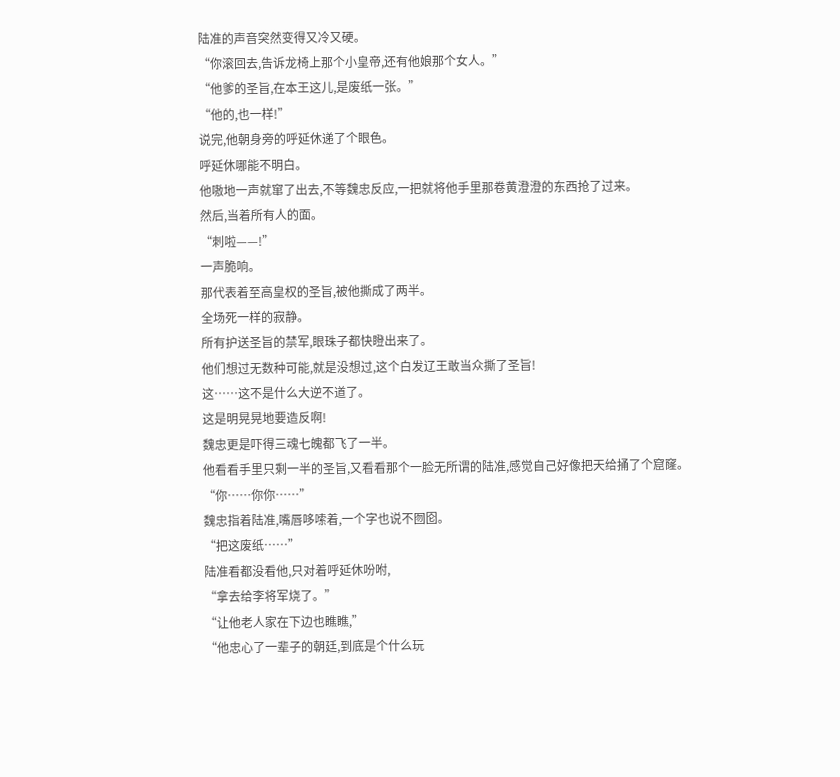陆准的声音突然变得又冷又硬。
“你滚回去,告诉龙椅上那个小皇帝,还有他娘那个女人。”
“他爹的圣旨,在本王这儿,是废纸一张。”
“他的,也一样!”
说完,他朝身旁的呼延休递了个眼色。
呼延休哪能不明白。
他嗷地一声就窜了出去,不等魏忠反应,一把就将他手里那卷黄澄澄的东西抢了过来。
然后,当着所有人的面。
“刺啦——!”
一声脆响。
那代表着至高皇权的圣旨,被他撕成了两半。
全场死一样的寂静。
所有护送圣旨的禁军,眼珠子都快瞪出来了。
他们想过无数种可能,就是没想过,这个白发辽王敢当众撕了圣旨!
这……这不是什么大逆不道了。
这是明晃晃地要造反啊!
魏忠更是吓得三魂七魄都飞了一半。
他看看手里只剩一半的圣旨,又看看那个一脸无所谓的陆准,感觉自己好像把天给捅了个窟窿。
“你……你你……”
魏忠指着陆准,嘴唇哆嗦着,一个字也说不囫囵。
“把这废纸……”
陆准看都没看他,只对着呼延休吩咐,
“拿去给李将军烧了。”
“让他老人家在下边也瞧瞧,”
“他忠心了一辈子的朝廷,到底是个什么玩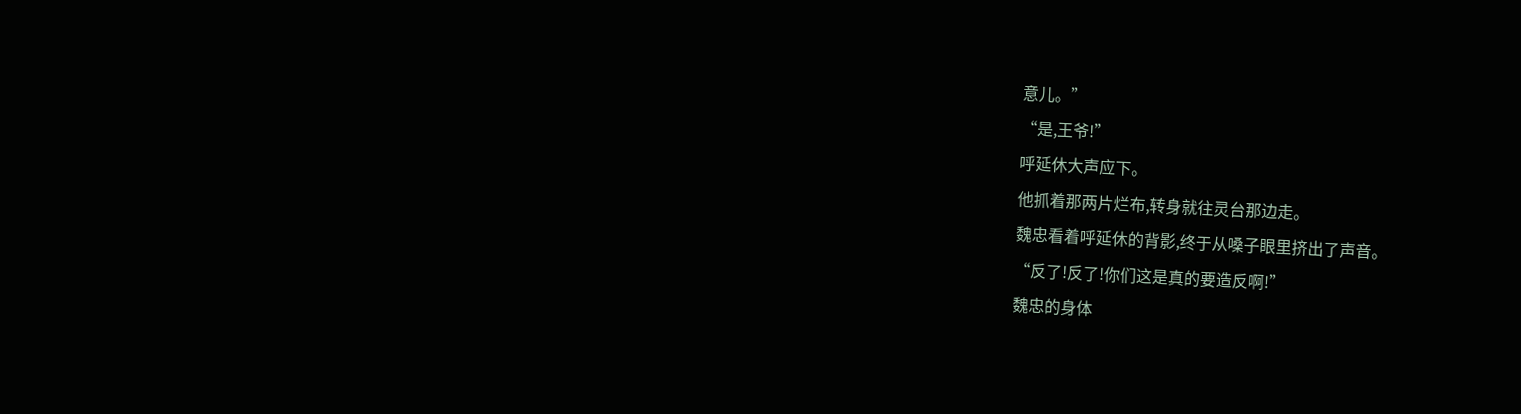意儿。”
“是,王爷!”
呼延休大声应下。
他抓着那两片烂布,转身就往灵台那边走。
魏忠看着呼延休的背影,终于从嗓子眼里挤出了声音。
“反了!反了!你们这是真的要造反啊!”
魏忠的身体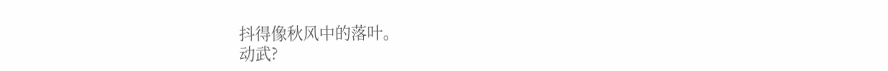抖得像秋风中的落叶。
动武?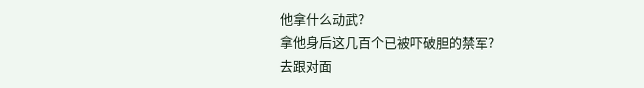他拿什么动武?
拿他身后这几百个已被吓破胆的禁军?
去跟对面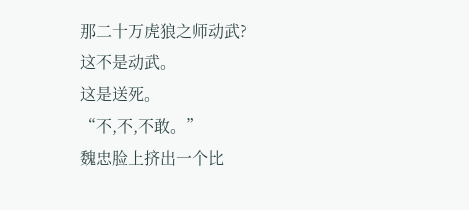那二十万虎狼之师动武?
这不是动武。
这是送死。
“不,不,不敢。”
魏忠脸上挤出一个比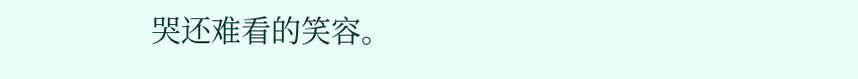哭还难看的笑容。